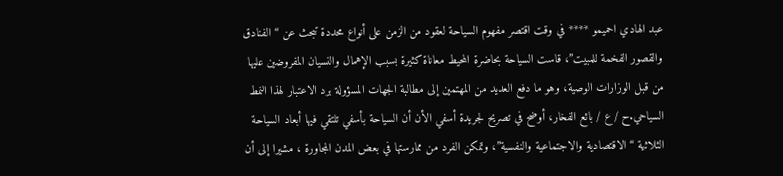عبد الهادي احميمو **** في وقت اقتصر مفهوم السياحة لعقود من الزمن على أنواع محددة تبحث عن “الفنادق والقصور الفخمة للمبيت”، قاست السياحة بحاضرة المحيط معاناة كثيرة بسبب الإهمال والنسيان المفروضين عليها من قبل الوزارات الوصية، وهو ما دفع العديد من المهتمين إلى مطالبة الجهات المسؤولة برد الاعتبار لهذا النمط السياحي.ح / ع / بائع الفخار، أوضح في تصريح لجريدة أسفي الأن أن السياحة بأسفي تلتقي فيها أبعاد السياحة الثلاثية “الاقتصادية والاجتماعية والنفسية”، وتمكن الفرد من ممارستها في بعض المدن المجاورة ، مشيرا إلى أن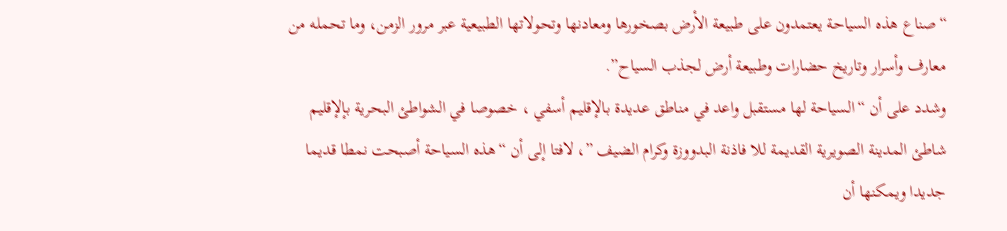“صناع هذه السياحة يعتمدون على طبيعة الأرض بصخورها ومعادنها وتحولاتها الطبيعية عبر مرور الزمن، وما تحمله من معارف وأسرار وتاريخ حضارات وطبيعة أرض لجذب السياح”.
وشدد على أن “السياحة لها مستقبل واعد في مناطق عديدة بالإقليم أسفي ، خصوصا في الشواطئ البحرية بإلإقليم شاطئ المدينة الصويرية القديمة للا فاذنة البدووزة وكرام الضيف ”، لافتا إلى أن “هذه السياحة أصبحت نمطا قديما جديدا ويمكنها أن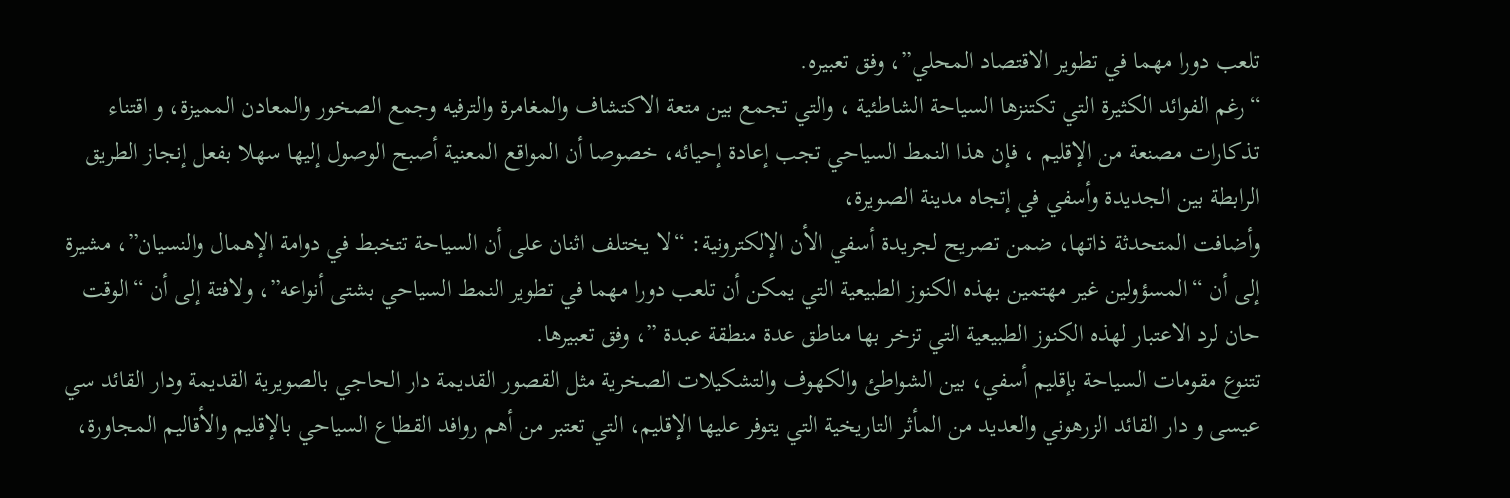تلعب دورا مهما في تطوير الاقتصاد المحلي”، وفق تعبيره.
“رغم الفوائد الكثيرة التي تكتنزها السياحة الشاطئية ، والتي تجمع بين متعة الاكتشاف والمغامرة والترفيه وجمع الصخور والمعادن المميزة، و اقتناء تذكارات مصنعة من الإقليم ، فإن هذا النمط السياحي تجب إعادة إحيائه، خصوصا أن المواقع المعنية أصبح الوصول إليها سهلا بفعل إنجاز الطريق الرابطة بين الجديدة وأسفي في إتجاه مدينة الصويرة،
وأضافت المتحدثة ذاتها، ضمن تصريح لجريدة أسفي الأن الإلكترونية: “لا يختلف اثنان على أن السياحة تتخبط في دوامة الإهمال والنسيان”، مشيرة إلى أن “المسؤولين غير مهتمين بهذه الكنوز الطبيعية التي يمكن أن تلعب دورا مهما في تطوير النمط السياحي بشتى أنواعه”، ولافتة إلى أن “الوقت حان لرد الاعتبار لهذه الكنوز الطبيعية التي تزخر بها مناطق عدة منطقة عبدة ”، وفق تعبيرها.
تتنوع مقومات السياحة بإقليم أسفي، بين الشواطئ والكهوف والتشكيلات الصخرية مثل القصور القديمة دار الحاجي بالصويرية القديمة ودار القائد سي عيسى و دار القائد الزرهوني والعديد من المأثر التاريخية التي يتوفر عليها الإقليم، التي تعتبر من أهم روافد القطاع السياحي بالإقليم والأقاليم المجاورة،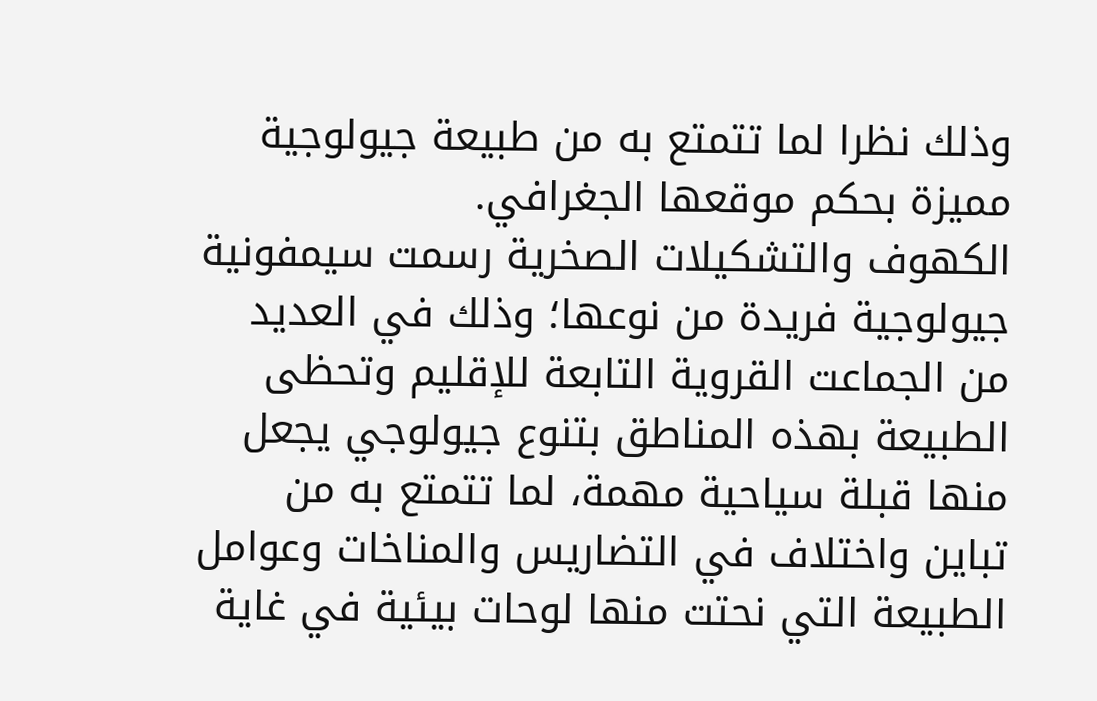وذلك نظرا لما تتمتع به من طبيعة جيولوجية مميزة بحكم موقعها الجغرافي.
الكهوف والتشكيلات الصخرية رسمت سيمفونية جيولوجية فريدة من نوعها؛ وذلك في العديد من الجماعت القروية التابعة للإقليم وتحظى الطبيعة بهذه المناطق بتنوع جيولوجي يجعل منها قبلة سياحية مهمة، لما تتمتع به من تباين واختلاف في التضاريس والمناخات وعوامل الطبيعة التي نحتت منها لوحات بيئية في غاية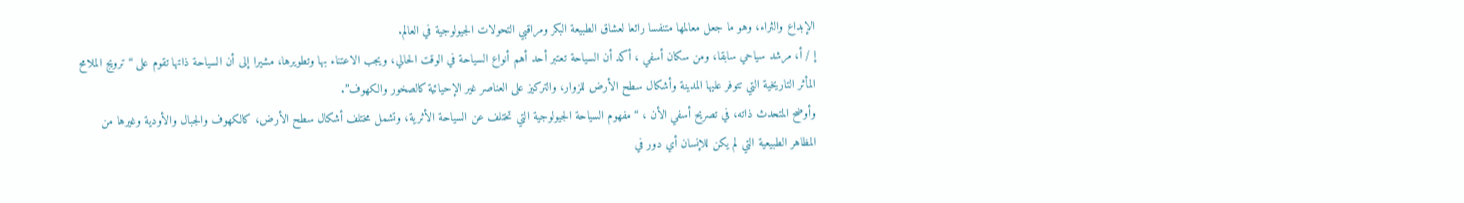الإبداع والثراء، وهو ما جعل معالمها متنفسا رائعا لعشاق الطبيعة البكر ومراقبي التحولات الجيولوجية في العالم.
إ / أ، مرشد سياحي سابقا، ومن سكان أسفي ، أكد أن السياحة تعتبر أحد أهم أنواع السياحة في الوقت الحالي، ويجب الاعتناء بها وتطويرها، مشيرا إلى أن السياحة ذاتها تقوم على “ترويج الملامح المأثر التاريخية التي تتوفر عليها المدينة وأشكال سطح الأرض للزوار، والتركيز على العناصر غير الإحيائية كالصخور والكهوف”.
وأوضح المتحدث ذاته، في تصريح أسفي الأن ، “مفهوم السياحة الجيولوجية التي تختلف عن السياحة الأثرية، وتشمل مختلف أشكال سطح الأرض، كالكهوف والجبال والأودية وغيرها من المظاهر الطبيعية التي لم يكن للإنسان أي دور في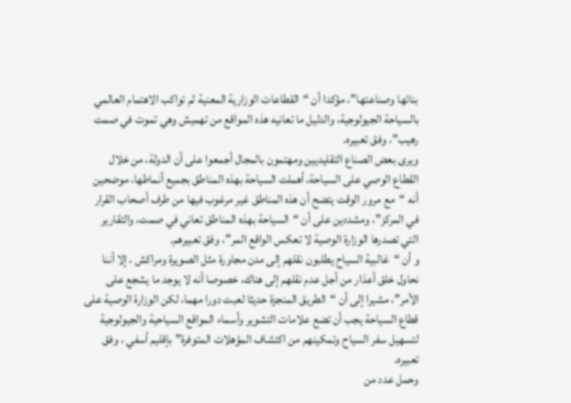بنائها وصناعتها”، مؤكدا أن “القطاعات الوزارية المعنية لم تواكب الاهتمام العالمي بالسياحة الجيولوجية، والدليل ما تعانيه هذه المواقع من تهميش وهي تموت في صمت رهيب”، وفق تعبيره.
ويرى بعض الصناع التقليديين ومهتمون بالمجال أجمعوا على أن الدولة، من خلال القطاع الوصي على السياحة، أهملت السياحة بهذه المناطق بجميع أنماطها، موضحين أنه “مع مرور الوقت يتضح أن هذه المناطق غير مرغوب فيها من طرف أصحاب القرار في المركز”، ومشددين على أن “السياحة بهذه المناطق تعاني في صمت، والتقارير التي تصدرها الوزارة الوصية لا تعكس الواقع المر”، وفق تعبيرهم.
و أن “غالبية السياح يطلبون نقلهم إلى مدن مجاورة مثل الصويرة ومراكش ، إلا أننا نحاول خلق أعذار من أجل عدم نقلهم إلى هناك، خصوصا أنه لا يوجد ما يشجع على الأمر”، مشيرا إلى أن “الطريق المنجزة حديثا لعبت دورا مهما، لكن الوزارة الوصية على قطاع السياحة يجب أن تضع علامات التشوير وأسماء المواقع السياحية والجيولوجية لتسهيل سفر السياح وتمكينهم من اكتشاف المؤهلات المتوفرة” بإقليم أسفي ، وفق تعبيره.
وحمل عدد من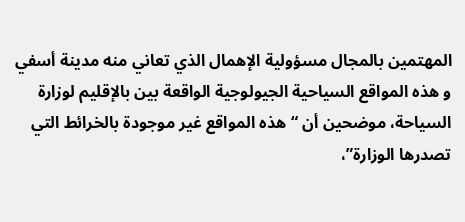المهتمين بالمجال مسؤولية الإهمال الذي تعاني منه مدينة أسفي و هذه المواقع السياحية الجيولوجية الواقعة بين بالإقليم لوزارة السياحة، موضحين أن “هذه المواقع غير موجودة بالخرائط التي تصدرها الوزارة”،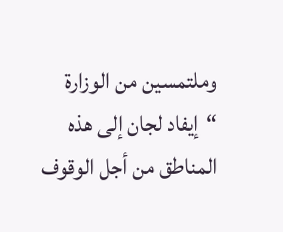وملتمسين من الوزارة “إيفاد لجان إلى هذه المناطق من أجل الوقوف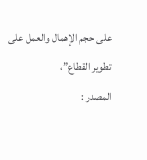على حجم الإهمال والعمل على تطوير القطاع”،
المصدر :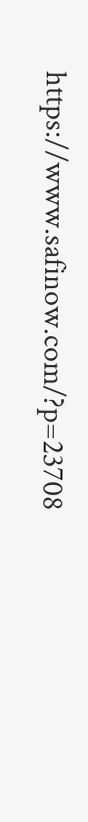https://www.safinow.com/?p=23708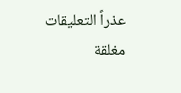عذراً التعليقات مغلقة